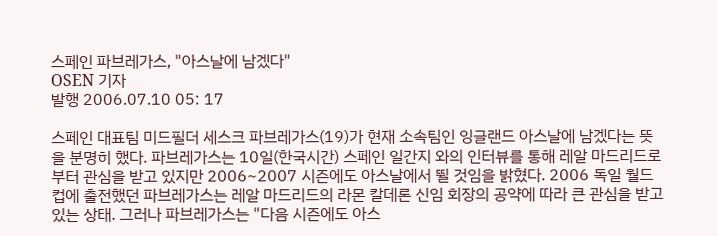스페인 파브레가스, "아스날에 남겠다"
OSEN 기자
발행 2006.07.10 05: 17

스페인 대표팀 미드필더 세스크 파브레가스(19)가 현재 소속팀인 잉글랜드 아스날에 남겠다는 뜻을 분명히 했다. 파브레가스는 10일(한국시간) 스페인 일간지 와의 인터뷰를 통해 레알 마드리드로부터 관심을 받고 있지만 2006~2007 시즌에도 아스날에서 뛸 것임을 밝혔다. 2006 독일 월드컵에 출전했던 파브레가스는 레알 마드리드의 라몬 칼데론 신임 회장의 공약에 따라 큰 관심을 받고 있는 상태. 그러나 파브레가스는 "다음 시즌에도 아스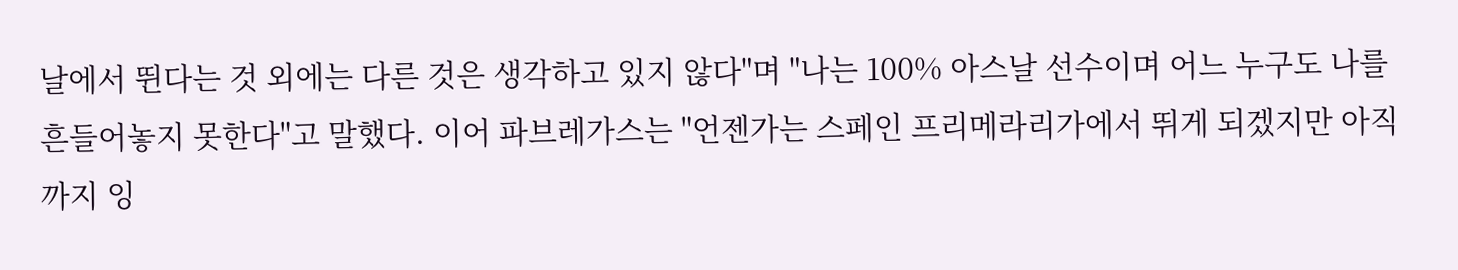날에서 뛴다는 것 외에는 다른 것은 생각하고 있지 않다"며 "나는 100% 아스날 선수이며 어느 누구도 나를 흔들어놓지 못한다"고 말했다. 이어 파브레가스는 "언젠가는 스페인 프리메라리가에서 뛰게 되겠지만 아직까지 잉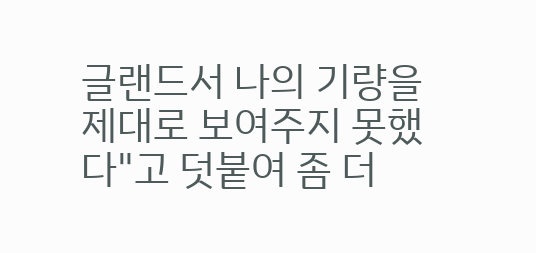글랜드서 나의 기량을 제대로 보여주지 못했다"고 덧붙여 좀 더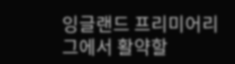잉글랜드 프리미어리그에서 활약할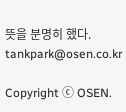뜻을 분명히 했다. tankpark@osen.co.kr

Copyright ⓒ OSEN.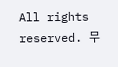All rights reserved. 무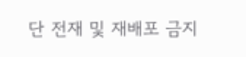단 전재 및 재배포 금지